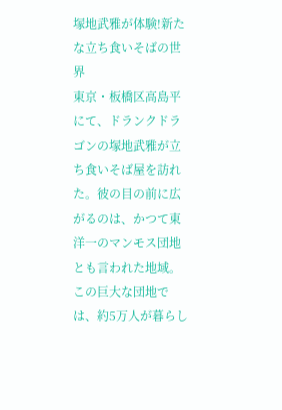塚地武雅が体験!新たな立ち食いそばの世界
東京・板橋区高島平にて、ドランクドラゴンの塚地武雅が立ち食いそば屋を訪れた。彼の目の前に広がるのは、かつて東洋一のマンモス団地とも言われた地域。この巨大な団地では、約5万人が暮らし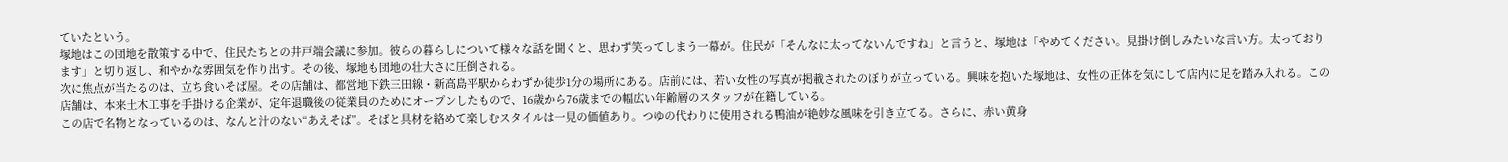ていたという。
塚地はこの団地を散策する中で、住民たちとの井戸端会議に参加。彼らの暮らしについて様々な話を聞くと、思わず笑ってしまう一幕が。住民が「そんなに太ってないんですね」と言うと、塚地は「やめてください。見掛け倒しみたいな言い方。太っております」と切り返し、和やかな雰囲気を作り出す。その後、塚地も団地の壮大さに圧倒される。
次に焦点が当たるのは、立ち食いそば屋。その店舗は、都営地下鉄三田線・新高島平駅からわずか徒歩1分の場所にある。店前には、若い女性の写真が掲載されたのぼりが立っている。興味を抱いた塚地は、女性の正体を気にして店内に足を踏み入れる。この店舗は、本来土木工事を手掛ける企業が、定年退職後の従業員のためにオープンしたもので、16歳から76歳までの幅広い年齢層のスタッフが在籍している。
この店で名物となっているのは、なんと汁のない“あえそば”。そばと具材を絡めて楽しむスタイルは一見の価値あり。つゆの代わりに使用される鴨油が絶妙な風味を引き立てる。さらに、赤い黄身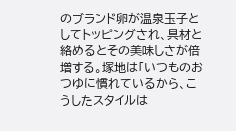のブランド卵が温泉玉子としてトッピングされ、具材と絡めるとその美味しさが倍増する。塚地は「いつものおつゆに慣れているから、こうしたスタイルは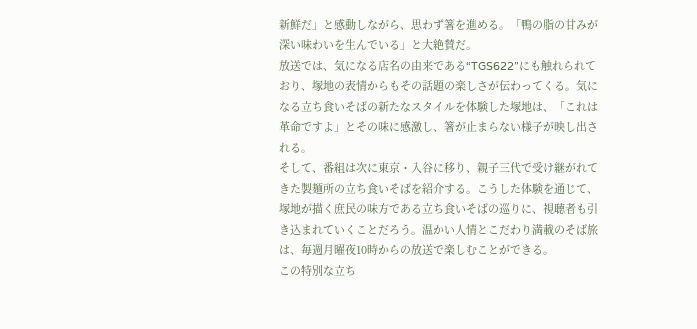新鮮だ」と感動しながら、思わず箸を進める。「鴨の脂の甘みが深い味わいを生んでいる」と大絶賛だ。
放送では、気になる店名の由来である“TGS622”にも触れられており、塚地の表情からもその話題の楽しさが伝わってくる。気になる立ち食いそばの新たなスタイルを体験した塚地は、「これは革命ですよ」とその味に感激し、箸が止まらない様子が映し出される。
そして、番組は次に東京・入谷に移り、親子三代で受け継がれてきた製麺所の立ち食いそばを紹介する。こうした体験を通じて、塚地が描く庶民の味方である立ち食いそばの巡りに、視聴者も引き込まれていくことだろう。温かい人情とこだわり満載のそば旅は、毎週月曜夜10時からの放送で楽しむことができる。
この特別な立ち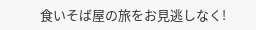食いそば屋の旅をお見逃しなく!